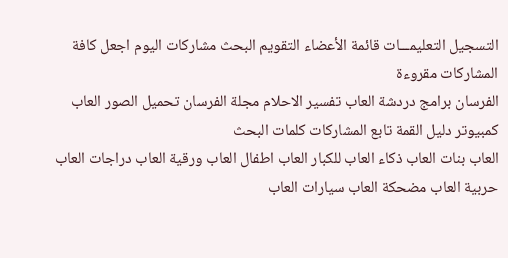التسجيل التعليمـــات قائمة الأعضاء التقويم البحث مشاركات اليوم اجعل كافة المشاركات مقروءة
الفرسان برامج دردشة العاب تفسير الاحلام مجلة الفرسان تحميل الصور العاب كمبيوتر دليل القمة تابع المشاركات كلمات البحث
العاب بنات العاب ذكاء العاب للكبار العاب اطفال العاب ورقية العاب دراجات العاب حربية العاب مضحكة العاب سيارات العاب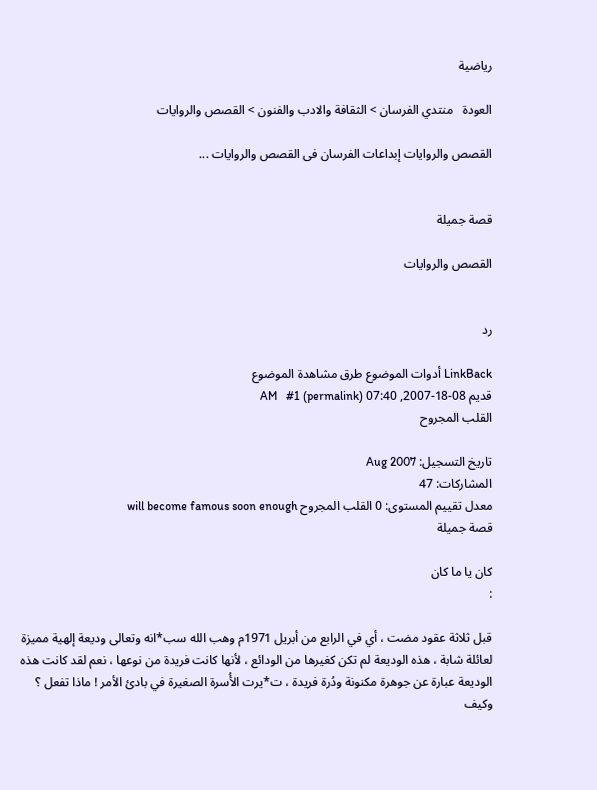رياضية

العودة   منتدي الفرسان > الثقافة والادب والفنون > القصص والروايات

القصص والروايات إبداعات الفرسان فى القصص والروايات ...


قصة جميلة

القصص والروايات


رد

LinkBack أدوات الموضوع طرق مشاهدة الموضوع
قديم 08-18-2007, 07:40 AM   #1 (permalink)
القلب المجروح

تاريخ التسجيل: Aug 2007
المشاركات: 47
معدل تقييم المستوى: 0 القلب المجروح will become famous soon enough
قصة جميلة

كان يا ما كان
:

قبل ثلاثة عقود مضت ، أي في الرابع من أبريل 1971م وهب الله سب*انه وتعالى وديعة إلهية مميزة لعائلة شابة ، هذه الوديعة لم تكن كغيرها من الودائع ، لأنها كانت فريدة من نوعها ، نعم لقد كانت هذه الوديعة عبارة عن جوهرة مكنونة ودُرة فريدة ، ت*يرت الأُسرة الصغيرة في بادئ الأمر ! ماذا تفعل ؟ وكيف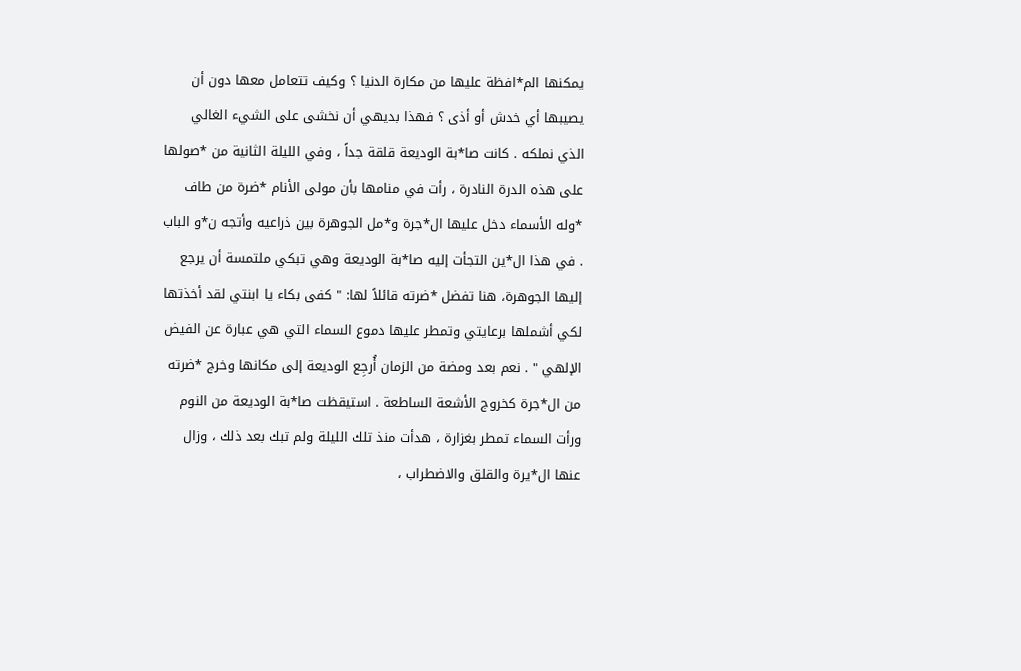يمكنها الم*افظة عليها من مكارة الدنيا ؟ وكيف تتعامل معها دون أن يصيبها أي خدش أو أذى ؟ فهذا بديهي أن نخشى على الشيء الغالي الذي نملكه . كانت صا*بة الوديعة قلقة جداً ، وفي الليلة الثانية من *صولها على هذه الدرة النادرة ، رأت في منامها بأن مولى الأنام *ضرة من طاف *وله الأسماء دخل عليها ال*جرة و*مل الجوهرة بين ذراعيه وأتجه ن*و الباب . في هذا ال*ين التجأت إليه صا*بة الوديعة وهي تبكي ملتمسة أن يرجع إليها الجوهرة، هنا تفضل *ضرته قائلاً لها: " كفى بكاء يا ابنتي لقد أخذتها لكي أشملها برعايتي وتمطر عليها دموع السماء التي هي عبارة عن الفيض الإلهي " . نعم بعد ومضة من الزمان أُرجِع الوديعة إلى مكانها وخرج *ضرته من ال*جرة كخروج الأشعة الساطعة . استيقظت صا*بة الوديعة من النوم ورأت السماء تمطر بغزارة ، هدأت منذ تلك الليلة ولم تبك بعد ذلك ، وزال عنها ال*يرة والقلق والاضطراب ،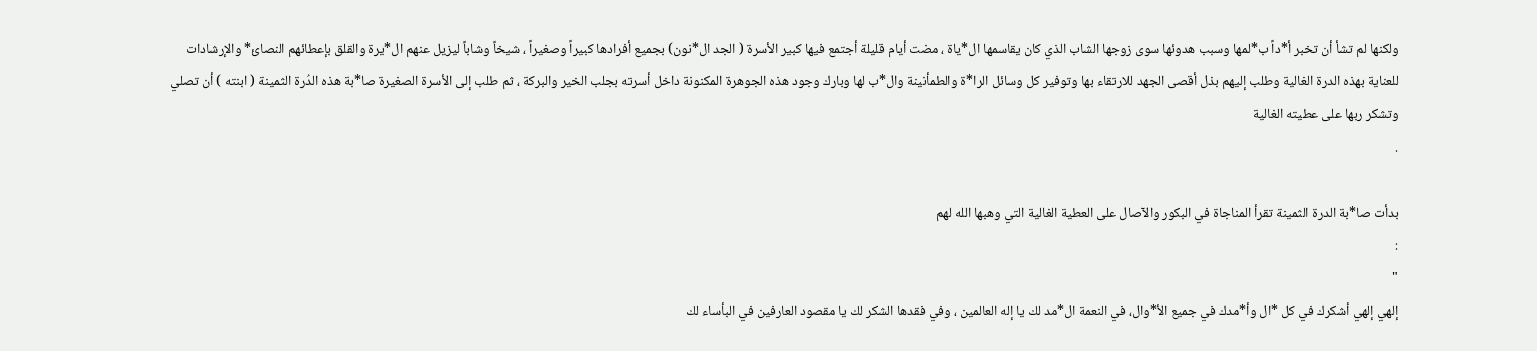ولكنها لم تشأ أن تخبر أ*داً ب*لمها وسبب هدوئها سوى زوجها الشاب الذي كان يقاسمها ال*ياة ، مضت أيام قليلة أجتمع فيها كبير الأسرة ( الجد ال*نون) بجميع أفرادها كبيراً وصغيراً ، شيخاً وشاباً ليزيل عنهم ال*يرة والقلق بإعطائهم النصائ* والإرشادات للعناية بهذه الدرة الغالية وطلب إليهم بذل أقصى الجهد للارتقاء بها وتوفير كل وسائل الرا*ة والطمأنينة وال*ب لها وبارك وجود هذه الجوهرة المكنونة داخل أسرته بجلب الخير والبركة ، ثم طلب إلى الأسرة الصغيرة صا*بة هذه الدُرة الثمينة ( ابنته ) أن تصلي وتشكر ربها على عطيته الغالية
.

بدأت صا*بة الدرة الثمينة تقرأ المناجاة في البكور والآصال على العطية الغالية التي وهبها الله لهم
:
"
إلهي إلهي أشكرك في كل *ال وأ*مدك في جميع الأ*وال، في النعمة ال*مد لك يا إله العالمين ، وفي فقدها الشكر لك يا مقصود العارفين في البأساء لك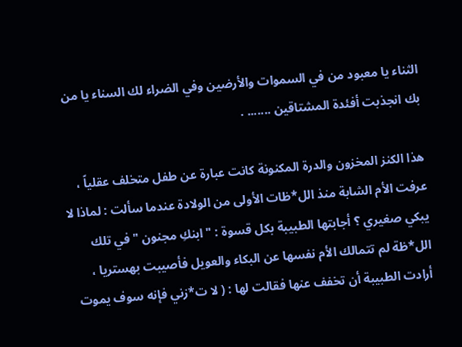الثناء يا معبود من في السموات والأرضين وفي الضراء لك السناء يا من بك انجذبت أفئدة المشتاقين ....... .

هذا الكنز المخزون والدرة المكنونة كانت عبارة عن طفل متخلف عقلياً ، عرفت الأم الشابة منذ الل*ظات الأولى من الولادة عندما سألت : لماذا لا يبكي صغيري ؟ أجابتها الطبيبة بكل قسوة : "ابنكِ مجنون " في تلك الل*ظة لم تتمالك الأم نفسها عن البكاء والعويل فأصيبت بهستريا ، أرادت الطبيبة أن تخفف عنها فقالت لها : ( لا ت*زني فإنه سوف يموت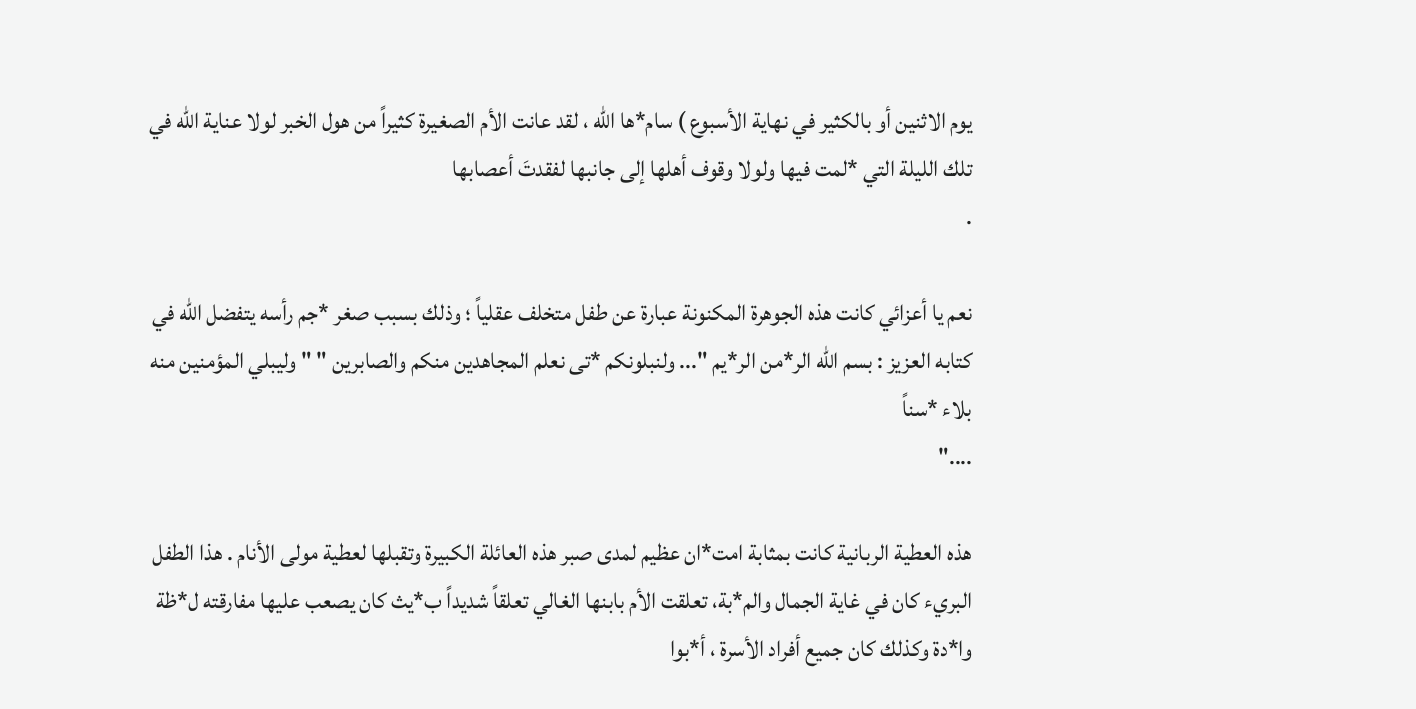يوم الاثنين أو بالكثير في نهاية الأسبوع ) سام*ها الله ، لقد عانت الأم الصغيرة كثيراً من هول الخبر لولا عناية الله في تلك الليلة التي *لمت فيها ولولا وقوف أهلها إلى جانبها لفقدتَ أعصابها
.

نعم يا أعزائي كانت هذه الجوهرة المكنونة عبارة عن طفل متخلف عقلياً ؛ وذلك بسبب صغر *جم رأسه يتفضل الله في كتابه العزيز : بسم الله الر*من الر*يم "... ولنبلونكم *تى نعلم المجاهدين منكم والصابرين " " وليبلي المؤمنين منه بلاء *سناً
...."

هذه العطية الربانية كانت بمثابة امت*ان عظيم لمدى صبر هذه العائلة الكبيرة وتقبلها لعطية مولى الأنام . هذا الطفل البريء كان في غاية الجمال والم*بة، تعلقت الأم بابنها الغالي تعلقاً شديداً ب*يث كان يصعب عليها مفارقته ل*ظة وا*دة وكذلك كان جميع أفراد الأسرة ، أ*بوا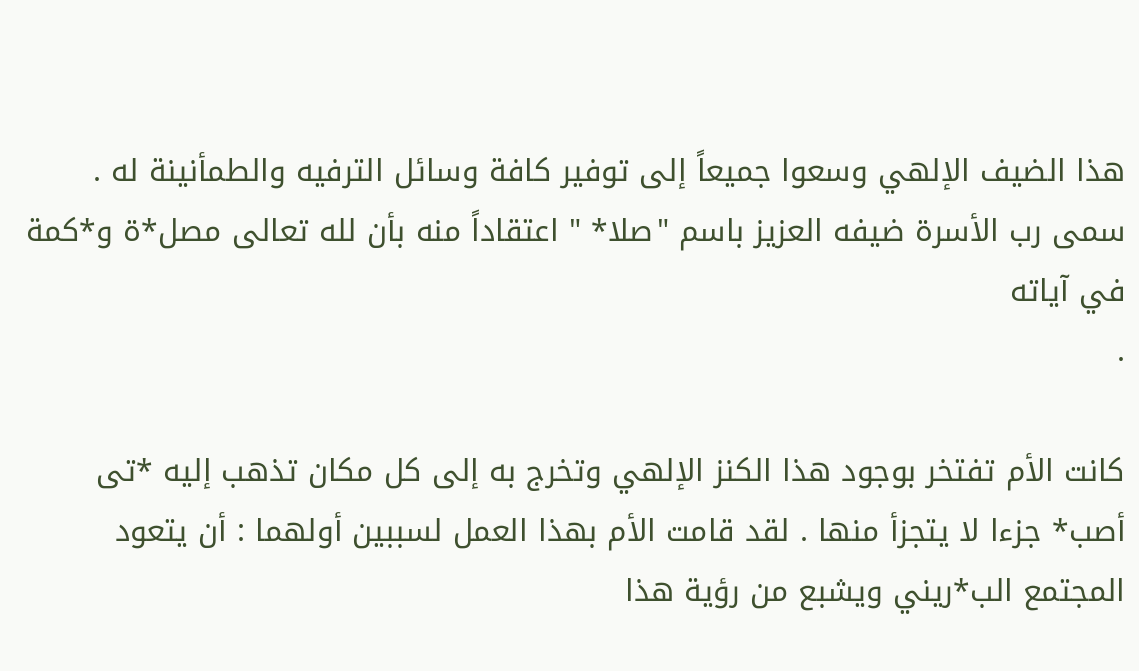هذا الضيف الإلهي وسعوا جميعاً إلى توفير كافة وسائل الترفيه والطمأنينة له . سمى رب الأسرة ضيفه العزيز باسم "صلا* " اعتقاداً منه بأن لله تعالى مصل*ة و*كمة في آياته
.

كانت الأم تفتخر بوجود هذا الكنز الإلهي وتخرج به إلى كل مكان تذهب إليه *تى أصب* جزءا لا يتجزأ منها . لقد قامت الأم بهذا العمل لسببين أولهما : أن يتعود المجتمع الب*ريني ويشبع من رؤية هذا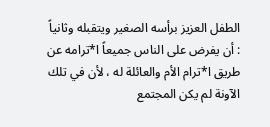الطفل العزيز برأسه الصغير ويتقبله وثانياً : أن يفرض على الناس جميعاً ا*ترامه عن طريق ا*ترام الأم والعائلة له ، لأن في تلك الآونة لم يكن المجتمع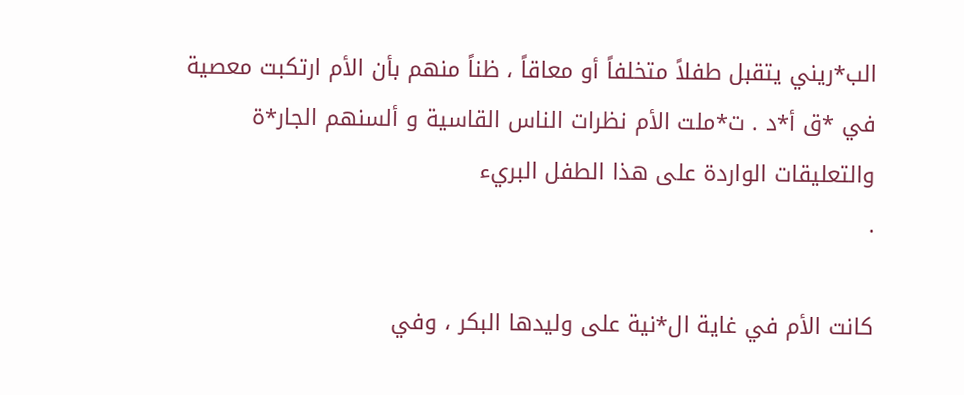الب*ريني يتقبل طفلاً متخلفاً أو معاقاً ، ظناً منهم بأن الأم ارتكبت معصية في *ق أ*د . ت*ملت الأم نظرات الناس القاسية و ألسنهم الجار*ة والتعليقات الواردة على هذا الطفل البريء
.

كانت الأم في غاية ال*نية على وليدها البكر ، وفي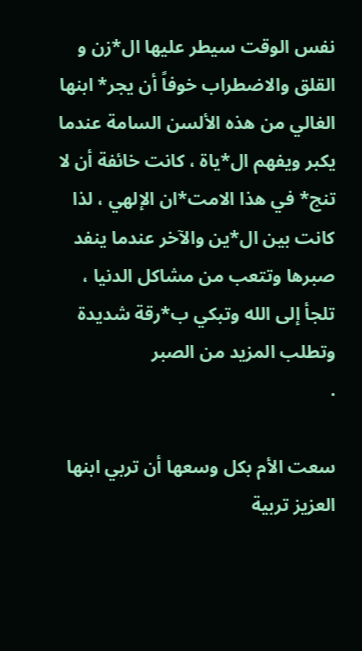نفس الوقت سيطر عليها ال*زن و القلق والاضطراب خوفاً أن يجر* ابنها الغالي من هذه الألسن السامة عندما يكبر ويفهم ال*ياة ، كانت خائفة أن لا تنج* في هذا الامت*ان الإلهي ، لذا كانت بين ال*ين والآخر عندما ينفد صبرها وتتعب من مشاكل الدنيا ، تلجأ إلى الله وتبكي ب*رقة شديدة وتطلب المزيد من الصبر
.

سعت الأم بكل وسعها أن تربي ابنها العزيز تربية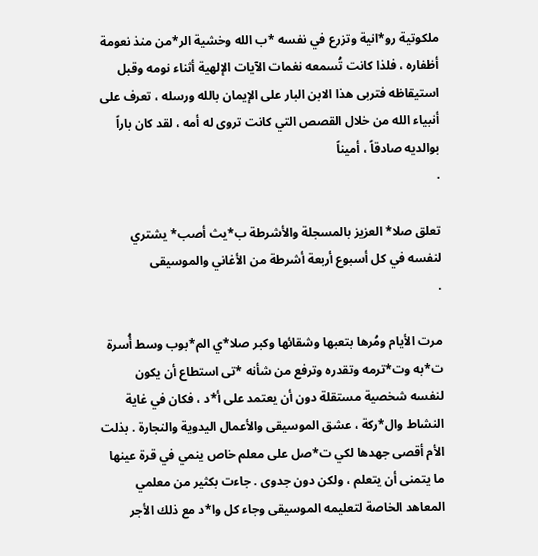ملكوتية رو*انية وتزرع في نفسه *ب الله وخشية الر*من منذ نعومة أظفاره ، فلذا كانت تُسمعه نغمات الآيات الإلهية أثناء نومه وقبل استيقاظه فتربى هذا الابن البار على الإيمان بالله ورسله ، تعرف على أنبياء الله من خلال القصص التي كانت تروى له أمه ، لقد كان باراً بوالديه صادقاً ، أميناً
.

تعلق صلا* العزيز بالمسجلة والأشرطة ب*يث أصب* يشتري لنفسه في كل أسبوع أربعة أشرطة من الأغاني والموسيقى
.

مرت الأيام ومُرها بتعبها وشقائها وكبر صلا*ي الم*بوب وسط أُسرة ت*به وت*ترمه وتقدره وترفع من شأنه *تى استطاع أن يكون لنفسه شخصية مستقلة دون أن يعتمد على أ*د ، فكان في غاية النشاط وال*ركة ، عشق الموسيقى والأعمال اليدوية والنجارة . بذلت الأم أقصى جهدها لكي ت*صل على معلم خاص ينمي في قرة عينها ما يتمنى أن يتعلم ، ولكن دون جدوى . جاءت بكثير من معلمي المعاهد الخاصة لتعليمه الموسيقى وجاء كل وا*د مع ذلك الأجر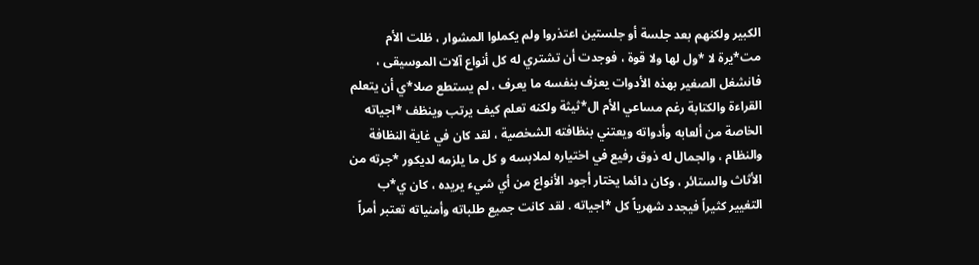الكبير ولكنهم بعد جلسة أو جلستين اعتذروا ولم يكملوا المشوار ، ظلت الأم مت*يرة لا *ول لها ولا قوة ، فوجدت أن تشتري له كل أنواع آلات الموسيقى ، فانشغل الصغير بهذه الأدوات يعزف بنفسه ما يعرف ، لم يستطع صلا*ي أن يتعلم القراءة والكتابة رغم مساعي الأم ال*ثيثة ولكنه تعلم كيف يرتب وينظف *اجياته الخاصة من ألعابه وأدواته ويعتني بنظافته الشخصية ، لقد كان في غاية النظافة والنظام ، والجمال له ذوق رفيع في اختياره لملابسه و كل ما يلزمه لديكور *جرته من الأثاث والستائر ، وكان دائما يختار أجود الأنواع من أي شيء يريده ، كان ي*ب التغيير كثيراً فيجدد شهرياً كل *اجياته . لقد كانت جميع طلباته وأمنياته تعتبر أمراً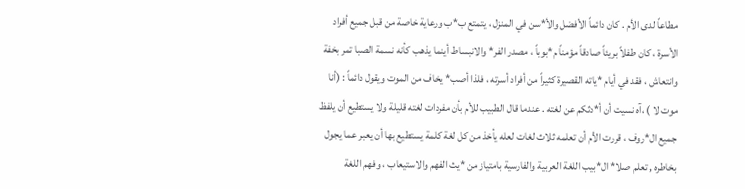مطاعاً لدى الأم . كان دائماً الأفضل والأ*سن في المنزل ، يتمتع ب*ب ورعاية خاصة من قبل جميع أفراد الأسرة ، كان طفلاً بريئاً صادقاً مؤمناً م*بوباً ، مصدر الفر* والانبساط أينما يذهب كأنه نسمة الصبا تمر بخفة وانتعاش ، فقد في أيام *ياته القصيرة كثيراً من أفراد أسرته ، فلذا أصب* يخاف من الموت ويقول دائماً : (أنا موت لا ) ،آه نسيت أن أ*دثكم عن لغته . عندما قال الطبيب للأم بأن مفردات لغته قليلة ولا يستطيع أن يلفظ جميع ال*روف ، قررت الأم أن تعلمه ثلاث لغات لعله يأخذ من كل لغة كلمة يستطيع بها أن يعبر عما يجول بخاطره , تعلم صلا* ال*بيب اللغة العربية والفارسية بامتياز من *يث الفهم والاستيعاب ، وفهم اللغة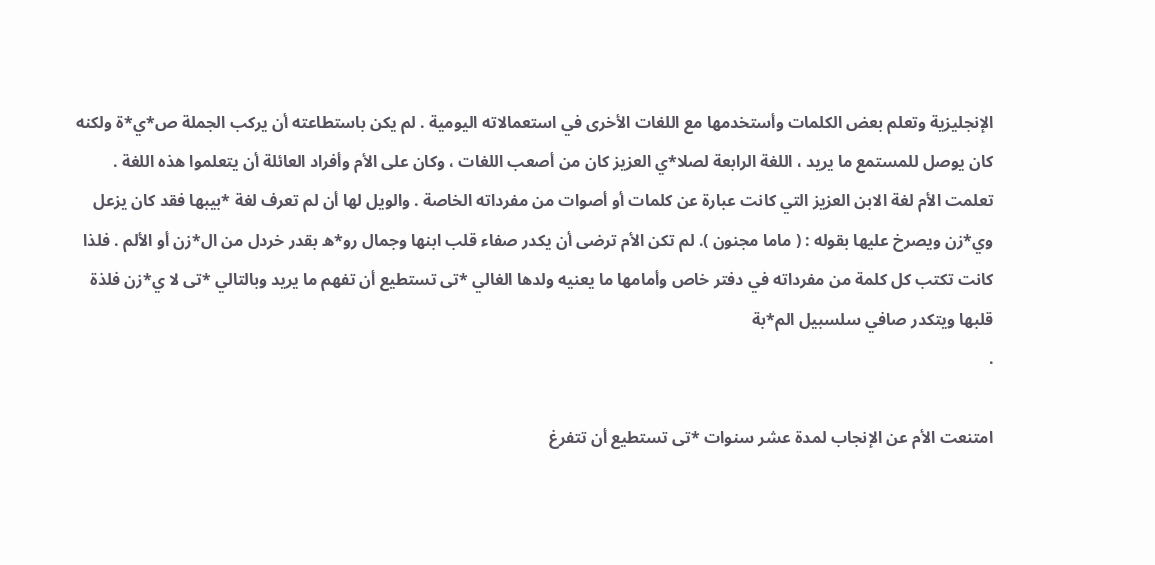الإنجليزية وتعلم بعض الكلمات وأستخدمها مع اللغات الأخرى في استعمالاته اليومية . لم يكن باستطاعته أن يركب الجملة ص*ي*ة ولكنه كان يوصل للمستمع ما يريد ، اللغة الرابعة لصلا*ي العزيز كان من أصعب اللغات ، وكان على الأم وأفراد العائلة أن يتعلموا هذه اللغة . تعلمت الأم لغة الابن العزيز التي كانت عبارة عن كلمات أو أصوات من مفرداته الخاصة . والويل لها أن لم تعرف لغة *بيبها فقد كان يزعل وي*زن ويصرخ عليها بقوله : ( ماما مجنون ). لم تكن الأم ترضى أن يكدر صفاء قلب ابنها وجمال رو*ه بقدر خردل من ال*زن أو الألم . فلذا كانت تكتب كل كلمة من مفرداته في دفتر خاص وأمامها ما يعنيه ولدها الغالي *تى تستطيع أن تفهم ما يريد وبالتالي *تى لا ي*زن فلذة قلبها ويتكدر صافي سلسبيل الم*بة
.

امتنعت الأم عن الإنجاب لمدة عشر سنوات *تى تستطيع أن تتفرغ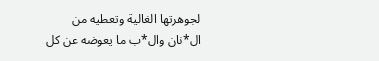لجوهرتها الغالية وتعطيه من ال*نان وال*ب ما يعوضه عن كل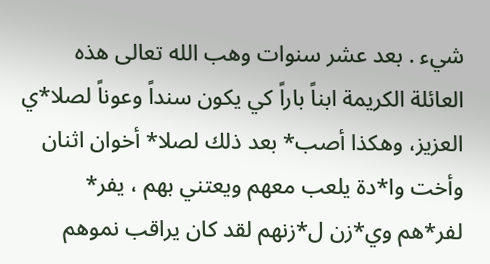شيء . بعد عشر سنوات وهب الله تعالى هذه العائلة الكريمة ابناً باراً كي يكون سنداً وعوناً لصلا*ي العزيز، وهكذا أصب* بعد ذلك لصلا* أخوان اثنان وأخت وا*دة يلعب معهم ويعتني بهم ، يفر* لفر*هم وي*زن ل*زنهم لقد كان يراقب نموهم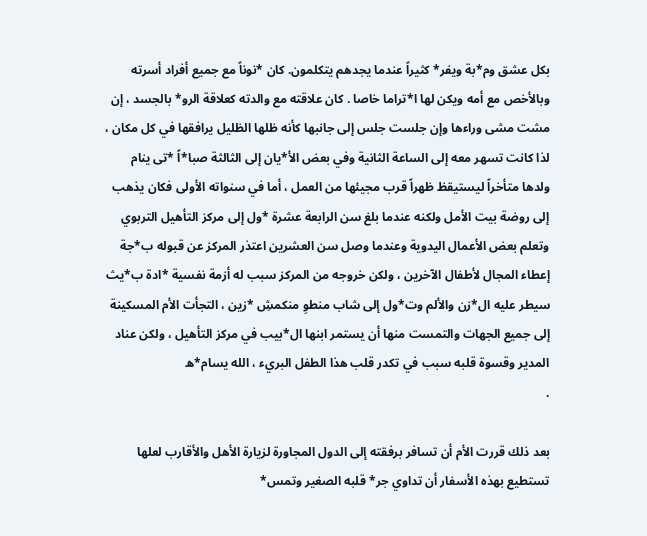بكل عشق وم*بة ويفر* كثيراً عندما يجدهم يتكلمون. كان *نوناً مع جميع أفراد أسرته وبالأخص مع أمه ويكن لها ا*تراما خاصا . كان علاقته مع والدته كعلاقة الرو* بالجسد ، إن مشت مشى وراءها وإن جلست جلس إلى جانبها كأنه ظلها الظليل يرافقها في كل مكان ، لذا كانت تسهر معه إلى الساعة الثانية وفي بعض الأ*يان إلى الثالثة صبا*اً *تى ينام ولدها متأخراً ليستيقظ ظهراً قرب مجيئها من العمل ، أما في سنواته الأولى فكان يذهب إلى روضة بيت الأمل ولكنه عندما بلغ سن الرابعة عشرة *ول إلى مركز التأهيل التربوي وتعلم بعض الأعمال اليدوية وعندما وصل سن العشرين اعتذر المركز عن قبوله ب*جة إعطاء المجال لأطفال الآخرين ، ولكن خروجه من المركز سبب له أزمة نفسية *ادة ب*يث سيطر عليه ال*زن والألم وت*ول إلى شاب منطوِ منكمشِ *زين ، التجأت الأم المسكينة إلى جميع الجهات والتمست منها أن يستمر ابنها ال*بيب في مركز التأهيل ، ولكن عناد المدير وقسوة قلبه سبب في تكدر قلب هذا الطفل البريء ، الله يسام*ه
.

بعد ذلك قررت الأم أن تسافر برفقته إلى الدول المجاورة لزيارة الأهل والأقارب لعلها تستطيع بهذه الأسفار أن تداوي جر* قلبه الصغير وتمس*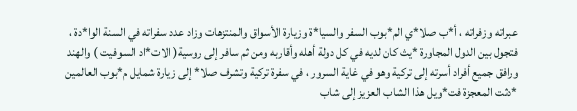عبراته وزفراته ، أ*ب صلا*ي الم*بوب السفر والسيا*ة وزيارة الأسواق والمنتزهات وزاد عدد سفراته في السنة الوا*دة ، فتجول بين الدول المجاورة *يث كان لديه في كل دولة أهله وأقاربه ومن ثم سافر إلى روسية( الات*اد السوفيت ) والهند ورافق جميع أفراد أسرته إلى تركية وهو في غاية السرور ، في سفرة تركية وتشرف صلا* إلى زيارة شمايل م*بوب العالمين *دثت المعجزة فت*ويل هذا الشاب العزيز إلى شاب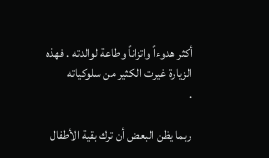أكثر هدوءاً واتزاناً وطاعة لوالدته . فهذه الزيارة غيرت الكثير من سلوكياته
.

ربما يظن البعض أن ترك بقية الأطفال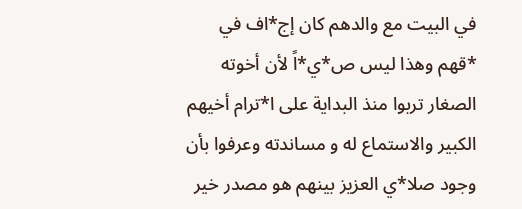في البيت مع والدهم كان إج*اف في *قهم وهذا ليس ص*ي*اً لأن أخوته الصغار تربوا منذ البداية على ا*ترام أخيهم الكبير والاستماع له و مساندته وعرفوا بأن وجود صلا*ي العزيز بينهم هو مصدر خير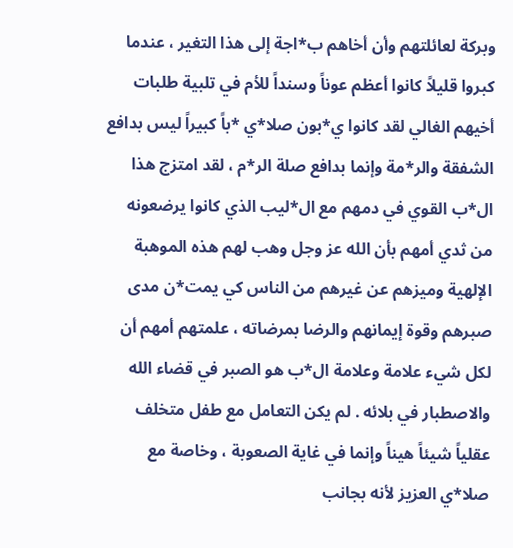وبركة لعائلتهم وأن أخاهم ب*اجة إلى هذا التغير ، عندما كبروا قليلاً كانوا أعظم عوناً وسنداً للأم في تلبية طلبات أخيهم الغالي لقد كانوا ي*بون صلا*ي *باً كبيراً ليس بدافع الشفقة والر*مة وإنما بدافع صلة الر*م ، لقد امتزج هذا ال*ب القوي في دمهم مع ال*ليب الذي كانوا يرضعونه من ثدي أمهم بأن الله عز وجل وهب لهم هذه الموهبة الإلهية وميزهم عن غيرهم من الناس كي يمت*ن مدى صبرهم وقوة إيمانهم والرضا بمرضاته ، علمتهم أمهم أن لكل شيء علامة وعلامة ال*ب هو الصبر في قضاء الله والاصطبار في بلائه . لم يكن التعامل مع طفل متخلف عقلياً شيئاً هيناً وإنما في غاية الصعوبة ، وخاصة مع صلا*ي العزيز لأنه بجانب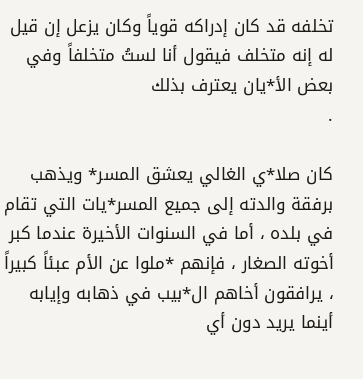تخلفه قد كان إدراكه قوياً وكان يزعل إن قيل له إنه متخلف فيقول أنا لستُ متخلفاً وفي بعض الأ*يان يعترف بذلك
.

كان صلا*ي الغالي يعشق المسر* ويذهب برفقة والدته إلى جميع المسر*يات التي تقام في بلده ، أما في السنوات الأخيرة عندما كبر أخوته الصغار ، فإنهم *ملوا عن الأم عبئاً كبيراً ، يرافقون أخاهم ال*بيب في ذهابه وإيابه أينما يريد دون أي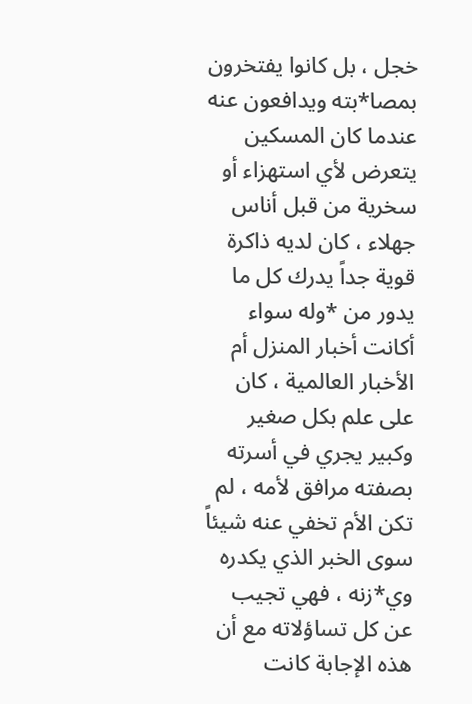خجل ، بل كانوا يفتخرون بمصا*بته ويدافعون عنه عندما كان المسكين يتعرض لأي استهزاء أو سخرية من قبل أناس جهلاء ، كان لديه ذاكرة قوية جداً يدرك كل ما يدور من *وله سواء أكانت أخبار المنزل أم الأخبار العالمية ، كان على علم بكل صغير وكبير يجري في أسرته بصفته مرافق لأمه ، لم تكن الأم تخفي عنه شيئاً سوى الخبر الذي يكدره وي*زنه ، فهي تجيب عن كل تساؤلاته مع أن هذه الإجابة كانت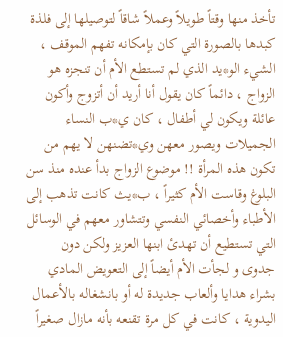تأخذ منها وقتاً طويلاً وعملاً شاقاً لتوصيلها إلى فلذة كبدها بالصورة التي كان بإمكانه تفهم الموقف ، الشيء الو*يد الذي لم تستطع الأم أن تنجزه هو الزواج ، دائماً كان يقول أنا أريد أن أتزوج وأكون عائلة ويكون لي أطفال ، كان ي*ب النساء الجميلات ويصور معهن وي*تضنهن لا يهم من تكون هذه المرأة !! موضوع الزواج بدأ عنده منذ سن البلوغ وقاست الأم كثيراً ، ب*يث كانت تذهب إلى الأطباء وأخصائي النفسي وتتشاور معهم في الوسائل التي تستطيع أن تهدئ ابنها العزيز ولكن دون جدوى و لجأت الأم أيضاً إلى التعويض المادي بشراء هدايا وألعاب جديدة له أو بانشغاله بالأعمال اليدوية ، كانت في كل مرة تقنعه بأنه مازال صغيراً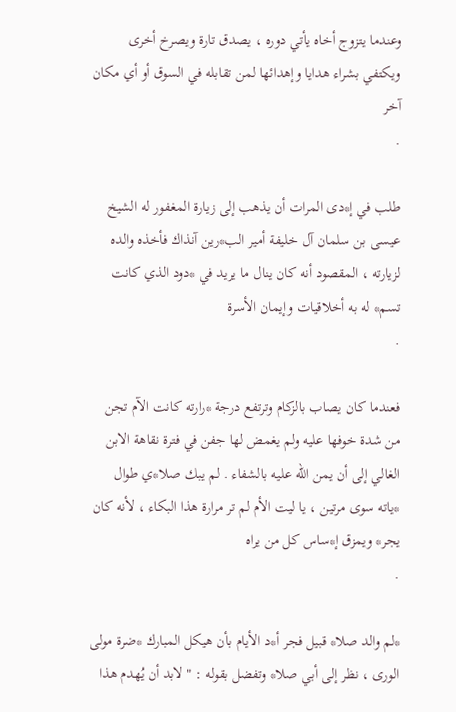وعندما يتزوج أخاه يأتي دوره ، يصدق تارة ويصرخ أخرى ويكتفي بشراء هدايا وإهدائها لمن تقابله في السوق أو أي مكان آخر
.

طلب في إ*دى المرات أن يذهب إلى زيارة المغفور له الشيخ عيسى بن سلمان آل خليفة أمير الب*رين آنذاك فأخذه والده لزيارته ، المقصود أنه كان ينال ما يريد في *دود الذي كانت تسم* له به أخلاقيات وإيمان الأسرة
.

فعندما كان يصاب بالزكام وترتفع درجة *رارته كانت الآم تجن من شدة خوفها عليه ولم يغمض لها جفن في فترة نقاهة الابن الغالي إلى أن يمن الله عليه بالشفاء . لم يبك صلا*ي طوال *ياته سوى مرتين ، يا ليت الأم لم تر مرارة هذا البكاء ، لأنه كان يجر* ويمزق إ*ساس كل من يراه
.

*لم والد صلا* قبيل فجر أ*د الأيام بأن هيكل المبارك *ضرة مولى الورى ، نظر إلى أبي صلا* وتفضل بقوله : " لابد أن يُهدم هذا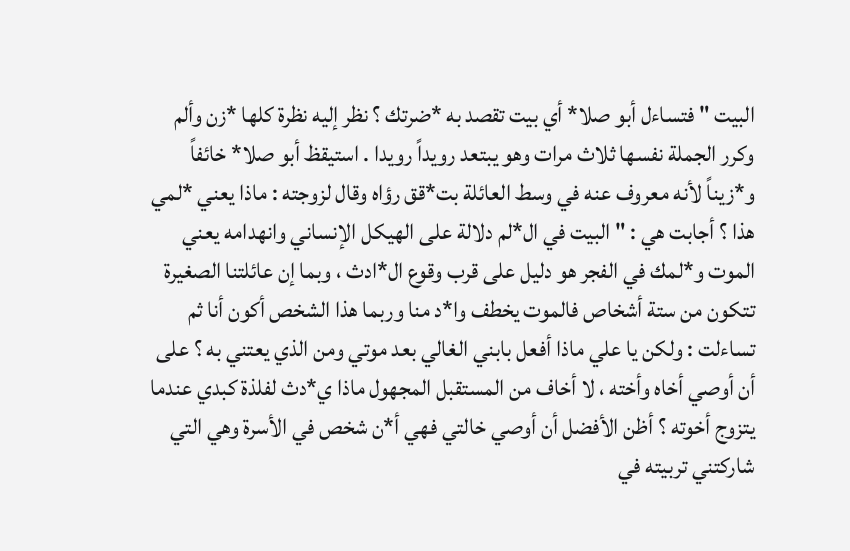البيت " فتساءل أبو صلا* أي بيت تقصد به *ضرتك ؟ نظر إليه نظرة كلها *زن وألم وكرر الجملة نفسها ثلاث مرات وهو يبتعد رويداً رويدا . استيقظ أبو صلا* خائفاً و*زيناً لأنه معروف عنه في وسط العائلة بت*قق رؤاه وقال لزوجته : ماذا يعني *لمي هذا ؟ أجابت هي : " البيت في ال*لم دلالة على الهيكل الإنساني وانهدامه يعني الموت و*لمك في الفجر هو دليل على قرب وقوع ال*ادث ، وبما إن عائلتنا الصغيرة تتكون من ستة أشخاص فالموت يخطف وا*د منا وربما هذا الشخص أكون أنا ثم تساءلت : ولكن يا علي ماذا أفعل بابني الغالي بعد موتي ومن الذي يعتني به ؟ على أن أوصي أخاه وأخته ، لا أخاف من المستقبل المجهول ماذا ي*دث لفلذة كبدي عندما يتزوج أخوته ؟ أظن الأفضل أن أوصي خالتي فهي أ*ن شخص في الأسرة وهي التي شاركتني تربيته في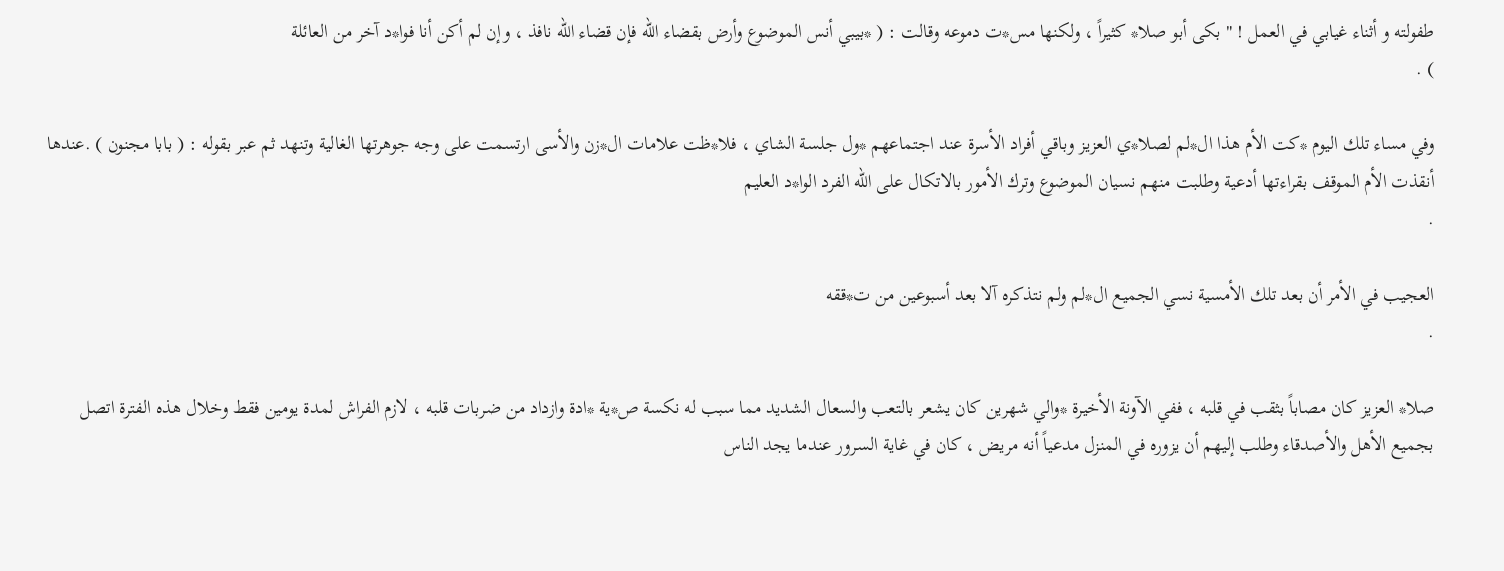طفولته و أثناء غيابي في العمل ! " بكى أبو صلا* كثيراً ، ولكنها مس*ت دموعه وقالت : ( *بيبي أنس الموضوع وأرض بقضاء الله فإن قضاء الله نافذ ، وإن لم أكن أنا فوا*د آخر من العائلة
) .

وفي مساء تلك اليوم *كت الأم هذا ال*لم لصلا*ي العزيز وباقي أفراد الأسرة عند اجتماعهم *ول جلسة الشاي ، فلا*ظت علامات ال*زن والأسى ارتسمت على وجه جوهرتها الغالية وتنهد ثم عبر بقوله : ( بابا مجنون ) .عندها أنقذت الأم الموقف بقراءتها أدعية وطلبت منهم نسيان الموضوع وترك الأمور بالاتكال على الله الفرد الوا*د العليم
.

العجيب في الأمر أن بعد تلك الأمسية نسي الجميع ال*لم ولم نتذكره آلا بعد أسبوعين من ت*ققه
.

صلا* العزيز كان مصاباً بثقب في قلبه ، ففي الآونة الأخيرة *والي شهرين كان يشعر بالتعب والسعال الشديد مما سبب له نكسة ص*ية *ادة وازداد من ضربات قلبه ، لازم الفراش لمدة يومين فقط وخلال هذه الفترة اتصل بجميع الأهل والأصدقاء وطلب إليهم أن يزوره في المنزل مدعياً أنه مريض ، كان في غاية السرور عندما يجد الناس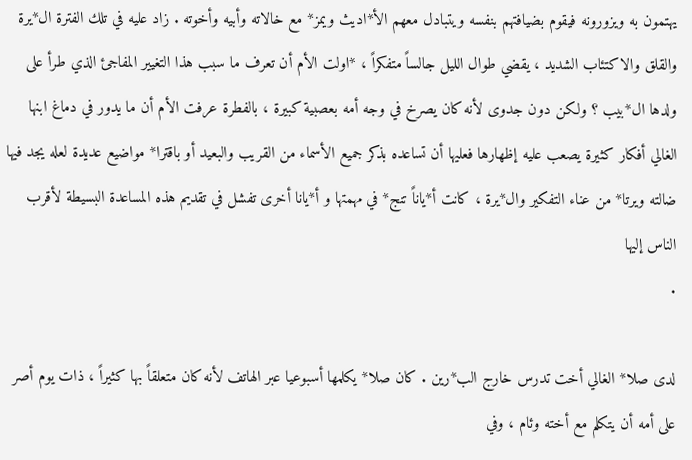يهتمون به ويزورونه فيقوم بضيافتهم بنفسه ويتبادل معهم الأ*اديث ويمز* مع خالاته وأبيه وأخوته . زاد عليه في تلك الفترة ال*يرة والقلق والاكتئاب الشديد ، يقضي طوال الليل جالساً متفكراً ، *اولت الأم أن تعرف ما سبب هذا التغيير المفاجئ الذي طرأ على ولدها ال*بيب ؟ ولكن دون جدوى لأنه كان يصرخ في وجه أمه بعصبية كبيرة ، بالفطرة عرفت الأم أن ما يدور في دماغ ابنها الغالي أفكار كثيرة يصعب عليه إظهارها فعليها أن تساعده بذكر جميع الأسماء من القريب والبعيد أو باقترا* مواضيع عديدة لعله يجد فيها ضالته ويرتا* من عناء التفكير وال*يرة ، كانت أ*ياناً تنج* في مهمتها و أ*يانا أخرى تفشل في تقديم هذه المساعدة البسيطة لأقرب الناس إليها
.

لدى صلا* الغالي أخت تدرس خارج الب*رين . كان صلا* يكلمها أسبوعيا عبر الهاتف لأنه كان متعلقاً بها كثيراً ، ذات يوم أصر على أمه أن يتكلم مع أخته وئام ، وفي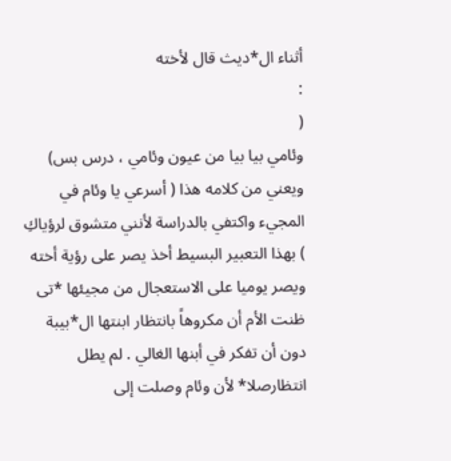أثناء ال*ديث قال لأخته
:
(
وئامي بيا بيا من عيون وئامي ، درس بس) ويعني من كلامه هذا ( أسرعي يا وئام في المجيء واكتفي بالدراسة لأنني متشوق لرؤياكِ ) بهذا التعبير البسيط أخذ يصر على رؤية أخته ويصر يوميا على الاستعجال من مجيئها *تى ظنت الأم أن مكروهاً بانتظار ابنتها ال*بيبة دون أن تفكر في أبنها الغالي . لم يطل انتظارصلا* لأن وئام وصلت إلى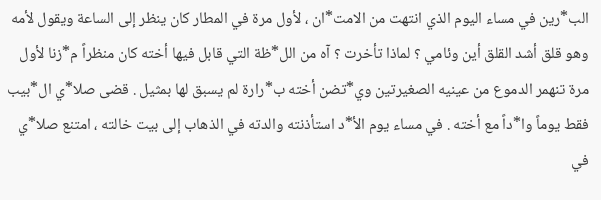الب*رين في مساء اليوم الذي انتهت من الامت*ان ، لأول مرة في المطار كان ينظر إلى الساعة ويقول لأمه وهو قلق أشد القلق أين وئامي ؟ لماذا تأخرت ؟ آه من الل*ظة التي قابل فيها أخته كان منظراً م*زنا لأول مرة تنهمر الدموع من عينيه الصغيرتين وي*تضن أخته ب*رارة لم يسبق لها بمثيل . قضى صلا*ي ال*بيب فقط يوماً وا*داً مع أخته . في مساء يوم الأ*د استأذنته والدته في الذهاب إلى بيت خالته ، امتنع صلا*ي في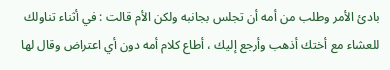بادئ الأمر وطلب من أمه أن تجلس بجانبه ولكن الأم قالت : في أثناء تناولك للعشاء مع أختك أذهب وأرجع إليك ، أطاع كلام أمه دون أي اعتراض وقال لها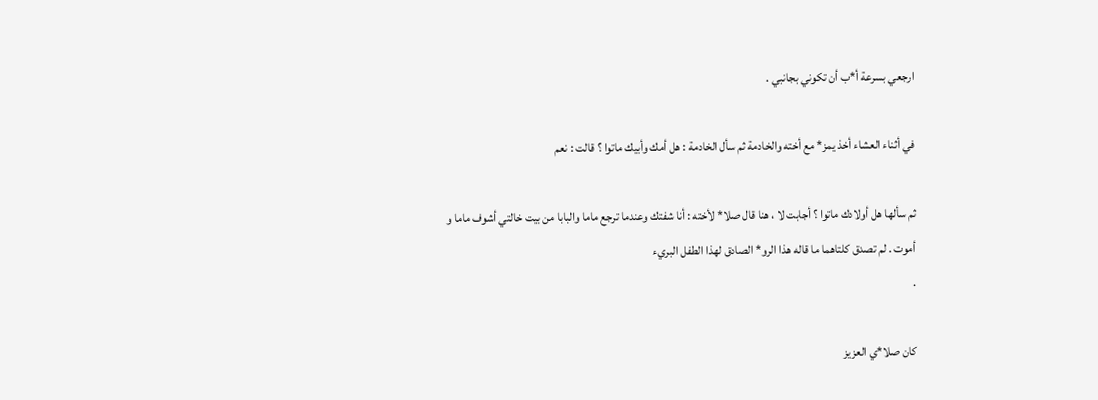ارجعي بسرعة أ*ب أن تكوني بجانبي .

في أثناء العشاء أخذ يمز* مع أخته والخادمة ثم سأل الخادمة : هل أمك وأبيك ماتوا ؟ قالت : نعم

ثم سألها هل أولادك ماتوا ؟ أجابت لا ، هنا قال صلا* لأخته : أنا شفتك وعندما ترجع ماما والبابا من بيت خالتي أشوف ماما و أموت . لم تصدق كلتاهما ما قاله هذا الرو* الصادق لهذا الطفل البريء
.

كان صلا*ي العزيز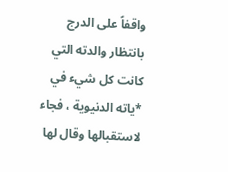واقفاً على الدرج بانتظار والدته التي كانت كل شيء في *ياته الدنيوية ، فجاء لاستقبالها وقال لها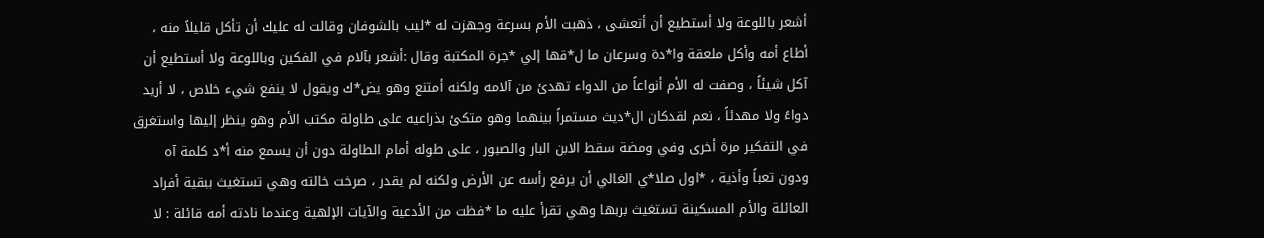أشعر باللوعة ولا أستطيع أن أتعشى ، ذهبت الأم بسرعة وجهزت له *ليب بالشوفان وقالت له عليك أن تأكل قليلاً منه ، أطاع أمه وأكل ملعقة وا*دة وسرعان ما ل*قها إلي *جرة المكتبة وقال :أشعر بآلام في الفكين وباللوعة ولا أستطيع أن آكل شيئاً ، وصفت له الأم أنواعاً من الدواء تهدئ من آلامه ولكنه أمتنع وهو يض*ك ويقول لا ينفع شيء خلاص ، لا أريد دواءً ولا مهدئاً ، نعم لقدكان ال*ديث مستمراً بينهما وهو متكئ بذراعيه على طاولة مكتب الأم وهو ينظر إليها واستغرق في التفكير مرة أخرى وفي ومضة سقط الابن البار والصبور ، على طوله أمام الطاولة دون أن يسمع منه أ*د كلمة آه ودون تعباً وأذية ، *اول صلا*ي الغالي أن يرفع رأسه عن الأرض ولكنه لم يقدر ، صرخت خالته وهي تستغيث ببقية أفراد العائلة والأم المسكينة تستغيث بربها وهي تقرأ عليه ما *فظت من الأدعية والآيات الإلهية وعندما نادته أمه قائلة : لا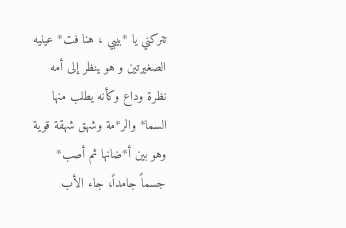تتركني يا *بيبي ، هنا فت* عينيه الصغيرتين و هو ينظر إلى أمه نظرة وداع وكأنه يطلب منها السما* والر*مة وشهق شهقة قوية وهو بين أ*ضانها ثم أصب* جسماً جامداً، جاء الأب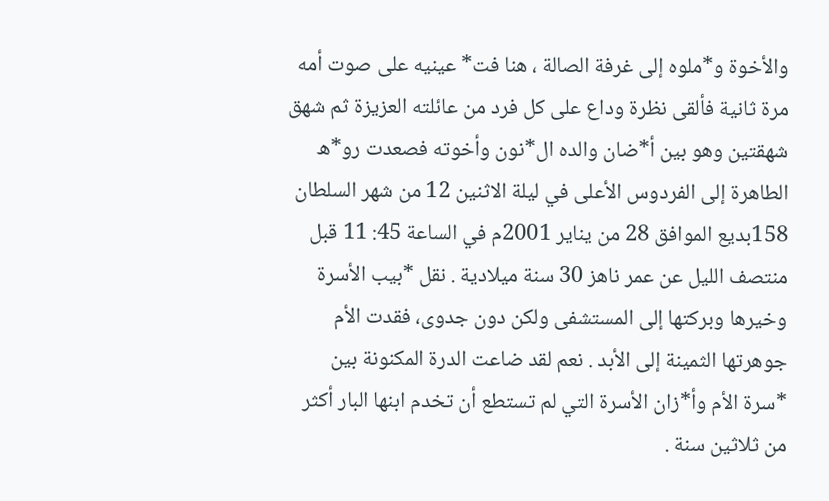والأخوة و*ملوه إلى غرفة الصالة ، هنا فت* عينيه على صوت أمه مرة ثانية فألقى نظرة وداع على كل فرد من عائلته العزيزة ثم شهق شهقتين وهو بين أ*ضان والده ال*نون وأخوته فصعدت رو*ه الطاهرة إلى الفردوس الأعلى في ليلة الاثنين 12 من شهر السلطان 158بديع الموافق 28 من يناير 2001م في الساعة 45: 11 قبل منتصف الليل عن عمر ناهز 30 سنة ميلادية . نقل *بيب الأسرة وخيرها وبركتها إلى المستشفى ولكن دون جدوى، فقدت الأم جوهرتها الثمينة إلى الأبد . نعم لقد ضاعت الدرة المكنونة بين *سرة الأم وأ*زان الأسرة التي لم تستطع أن تخدم ابنها البار أكثر من ثلاثين سنة .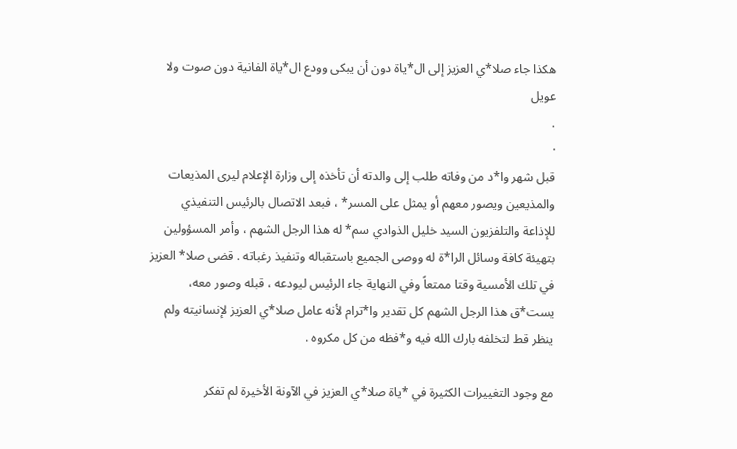هكذا جاء صلا*ي العزيز إلى ال*ياة دون أن يبكى وودع ال*ياة الفانية دون صوت ولا عويل
.
·
قبل شهر وا*د من وفاته طلب إلى والدته أن تأخذه إلى وزارة الإعلام ليرى المذيعات والمذيعين ويصور معهم أو يمثل على المسر* ، فبعد الاتصال بالرئيس التنفيذي للإذاعة والتلفزيون السيد خليل الذوادي سم* له هذا الرجل الشهم ، وأمر المسؤولين بتهيئة كافة وسائل الرا*ة له ووصى الجميع باستقباله وتنفيذ رغباته . قضى صلا* العزيز في تلك الأمسية وقتا ممتعاً وفي النهاية جاء الرئيس ليودعه ، قبله وصور معه، يست*ق هذا الرجل الشهم كل تقدير وا*ترام لأنه عامل صلا*ي العزيز لإنسانيته ولم ينظر قط لتخلفه بارك الله فيه و*فظه من كل مكروه .

مع وجود التغييرات الكثيرة في *ياة صلا*ي العزيز في الآونة الأخيرة لم تفكر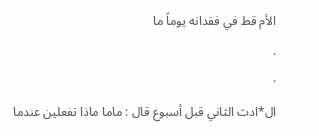الأم قط في فقدانه يوماً ما
.
·
ال*ادث الثاني قبل أسبوع قال : ماما ماذا تفعلين عندما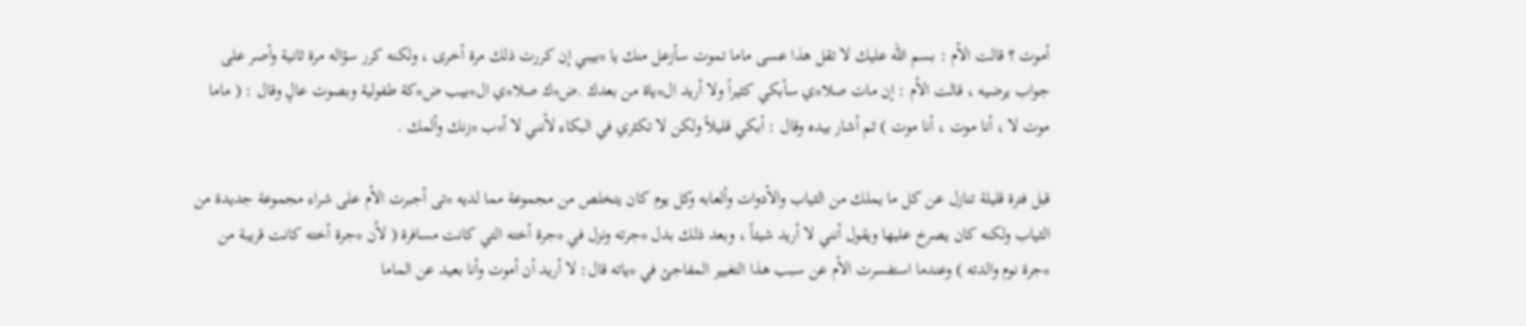أموت ؟ قالت الأم : بسم الله عليك لا تقل هذا عسى ماما تموت سأزعل منك يا *بيبي إن كررت ذلك مرة أخرى ، ولكنه كرر سؤاله مرة ثانية وأصر على جواب يرضيه ، قالت الأم : إن مات صلا*ي سأبكي كثيراً ولا أريد ال*ياة من بعدك .ض*ك صلا*ي ال*بيب ض*كة طفولية وبصوت عالٍ وقال : ( ماما موت لا ، أنا موت ، أنا موت ) ثم أشار بيده وقال : أبكي قليلاً ولكن لا تكثري في البكاء لأنني لا أ*ب *زنك وألمك .

قبل فترة قليلة تنازل عن كل ما يملك من الثياب والأدوات وألعابه وكل يوم كان يتخلص من مجموعة مما لديه *تى أجبرت الأم على شراء مجموعة جديدة من الثياب ولكنه كان يصرخ عليها ويقول أنني لا أريد شيئاً ، وبعد ذلك بدل *جرته ونزل في *جرة أخته التي كانت مسافرة ( لأن *جرة أخته كانت قريبة من *جرة نوم والدته ) وعندما استفسرت الأم عن سبب هذا التغيير المفاجئ في *ياته قال: لا أريد أن أموت وأنا بعيد عن الماما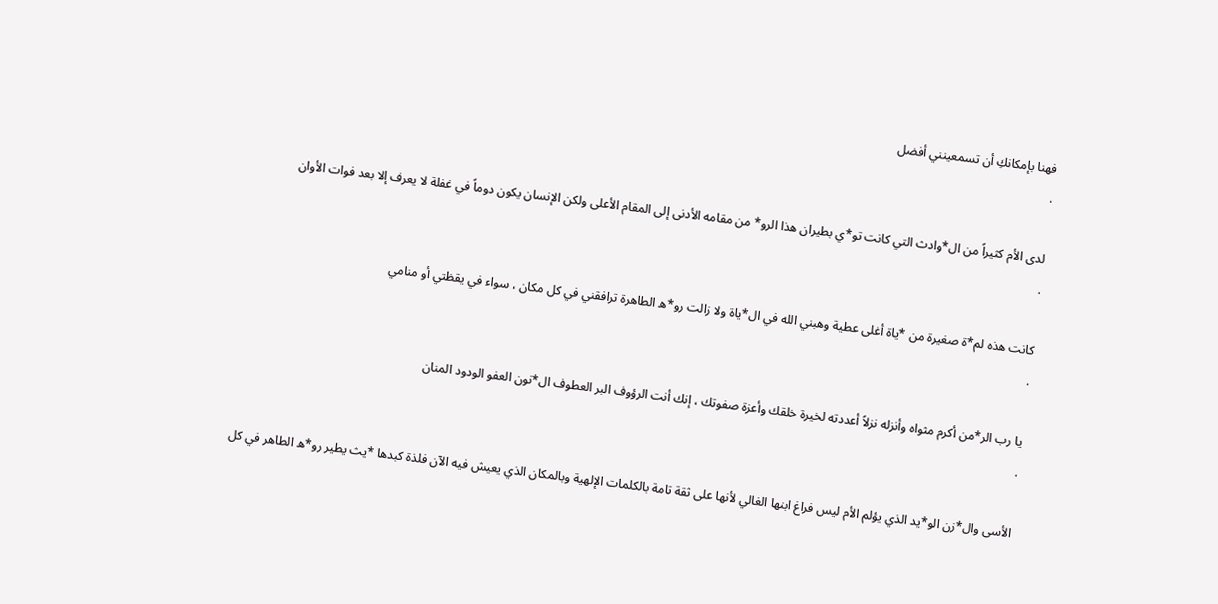فهنا بإمكانكِ أن تسمعينني أفضل
.

لدى الأم كثيراً من ال*وادث التي كانت تو*ي بطيران هذا الرو* من مقامه الأدنى إلى المقام الأعلى ولكن الإنسان يكون دوماً في غفلة لا يعرف إلا بعد فوات الأوان
.

كانت هذه لم*ة صغيرة من *ياة أغلى عطية وهبني الله في ال*ياة ولا زالت رو*ه الطاهرة ترافقني في كل مكان ، سواء في يقظتي أو منامي
.

يا رب الر*من أكرم مثواه وأنزله نزلاً أعددته لخيرة خلقك وأعزة صفوتك ، إنك أنت الرؤوف البر العطوف ال*نون العفو الودود المنان
.

الأسى وال*زن الو*يد الذي يؤلم الأم ليس فراغ ابنها الغالي لأنها على ثقة تامة بالكلمات الإلهية وبالمكان الذي يعيش فيه الآن فلذة كبدها *يث يطير رو*ه الطاهر في كل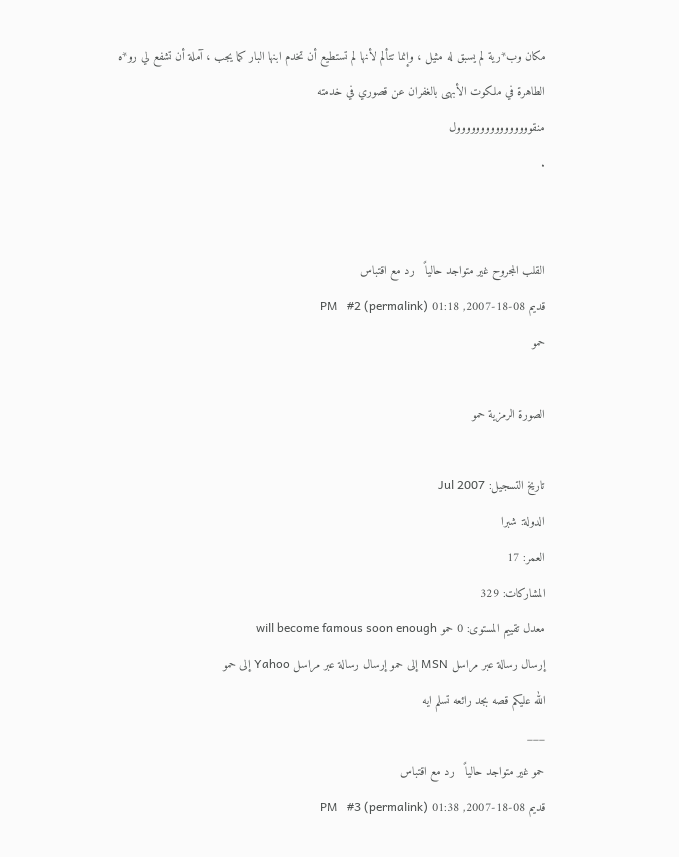مكان وب*رية لم يسبق له مثيل ، وإنما تتألم لأنها لم تستطيع أن تخدم ابنها البار كما يجب ، آملة أن تشفع لي رو*ه الطاهرة في ملكوت الأبهى بالغفران عن قصوري في خدمته
منقوووووووووووووووول
.


القلب المجروح غير متواجد حالياً   رد مع اقتباس
قديم 08-18-2007, 01:18 PM   #2 (permalink)
حمو

الصورة الرمزية حمو

تاريخ التسجيل: Jul 2007
الدولة: شبرا
العمر: 17
المشاركات: 329
معدل تقييم المستوى: 0 حمو will become famous soon enough
إرسال رسالة عبر مراسل MSN إلى حمو إرسال رسالة عبر مراسل Yahoo إلى حمو
الله عليكم قصه بجد رائعه تسلم ايه
___
حمو غير متواجد حالياً   رد مع اقتباس
قديم 08-18-2007, 01:38 PM   #3 (permalink)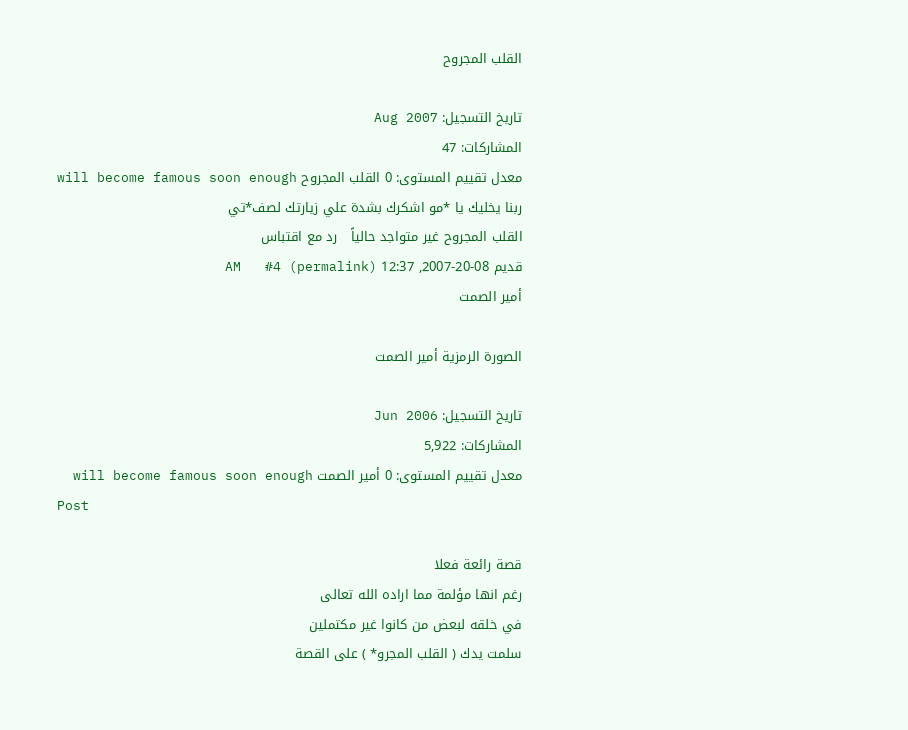القلب المجروح

تاريخ التسجيل: Aug 2007
المشاركات: 47
معدل تقييم المستوى: 0 القلب المجروح will become famous soon enough
ربنا يخليك يا *مو اشكرك بشدة علي زيارتك لصف*تي
القلب المجروح غير متواجد حالياً   رد مع اقتباس
قديم 08-20-2007, 12:37 AM   #4 (permalink)
أمير الصمت

الصورة الرمزية أمير الصمت

تاريخ التسجيل: Jun 2006
المشاركات: 5,922
معدل تقييم المستوى: 0 أمير الصمت will become famous soon enough
Post

قصة رائعة فعلا
رغم انها مؤلمة مما اراده الله تعالى
في خلقه لبعض من كانوا غير مكتملين
سلمت يدك ( القلب المجرو* ) على القصة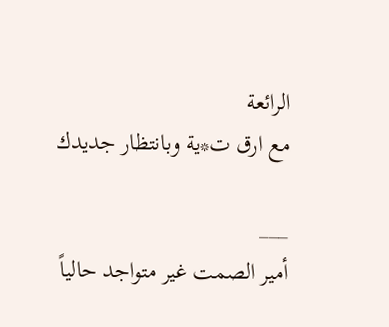الرائعة
مع ارق ت*ية وبانتظار جديدك

___
أمير الصمت غير متواجد حالياً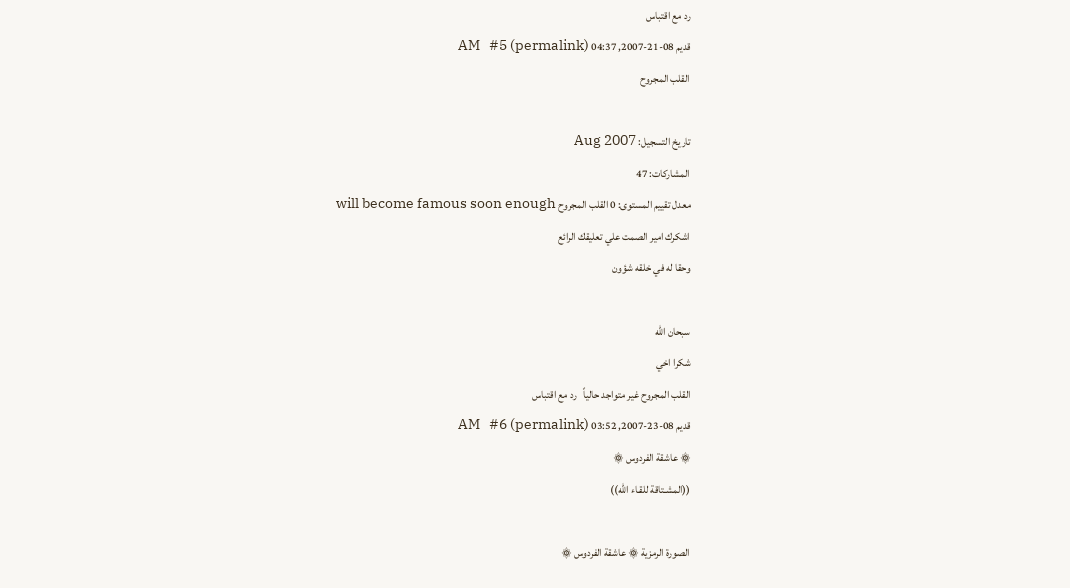رد مع اقتباس
قديم 08-21-2007, 04:37 AM   #5 (permalink)
القلب المجروح

تاريخ التسجيل: Aug 2007
المشاركات: 47
معدل تقييم المستوى: 0 القلب المجروح will become famous soon enough
اشكرك امير الصمت علي تعليقك الرائع
وحقا له في خلقه شؤون

سبحان الله
شكرا اخي
القلب المجروح غير متواجد حالياً   رد مع اقتباس
قديم 08-23-2007, 03:52 AM   #6 (permalink)
۞ عاشقة الفردوس ۞
((المشـتاقة للقـاء الله))

الصورة الرمزية ۞ عاشقة الفردوس ۞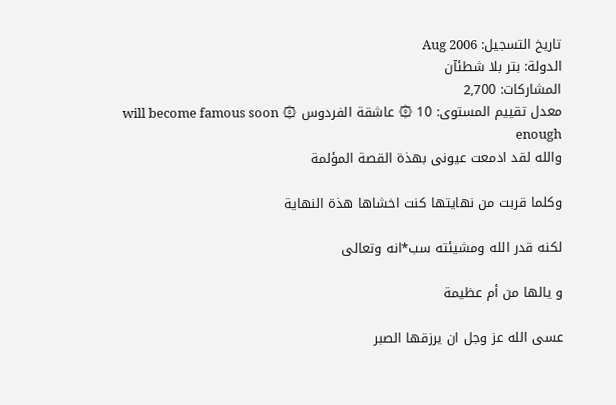تاريخ التسجيل: Aug 2006
الدولة: بتر بلا شطئآن
المشاركات: 2,700
معدل تقييم المستوى: 10 ۞ عاشقة الفردوس ۞ will become famous soon enough
والله لقد ادمعت عيونى بهذة القصة المؤلمة

وكلما قربت من نهايتها كنت اخشاها هذة النهاية

لكنه قدر الله ومشيئته سب*انه وتعالى

و يالها من أم عظيمة

عسى الله عز وجل ان يرزقها الصبر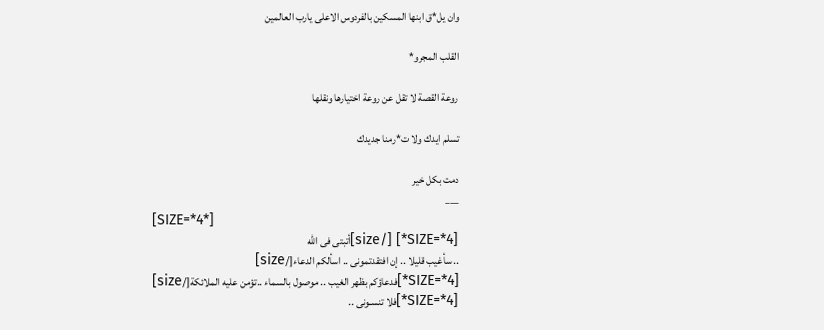وان يل*ق ابنها المسكين بالفردوس الاعلى يارب العالمين

القلب المجرو*

روعة القصة لا تقل عن روعة اختيارها ونقلها

تسلم ايدك ولا ت*رمنا جديدك

دمت بكل خير
___
[SIZE=*4*]
[SIZE=*4*] [/size]أتبتى فى الله
.. سأغيب قليلا .. إن افتقدتمونى .. اسألكم الدعاء[/size]
[SIZE=*4*]فدعاؤكم بظهر الغيب .. موصول بالسماء ..تؤمن عليه الملائكة[/size]
[SIZE=*4*]فلا تنسـونى ..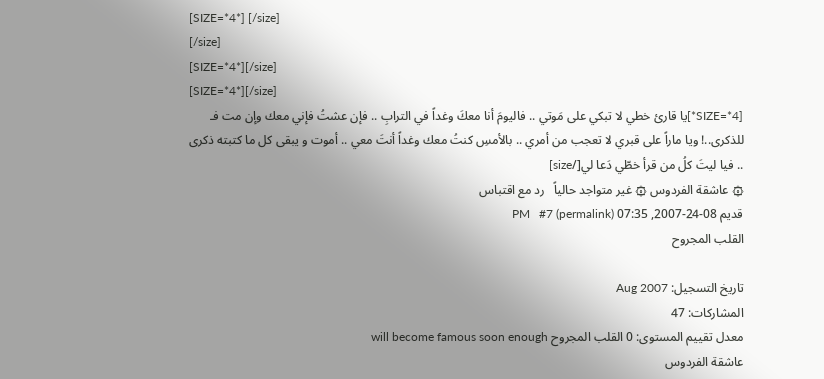[SIZE=*4*] [/size]
[/size]
[SIZE=*4*][/size]
[SIZE=*4*][/size]
[SIZE=*4*]يا قارئ خطي لا تبكي على مَوتي .. فاليومَ أنا معكَ وغداً في الترابِ .. فإن عشتُ فإني معك وإن مت فـ للذكرى..! ويا ماراً على قبري لا تعجب من أمري .. بالأمسِ كنتُ معك وغداً أنتَ معي .. أموت و يبقى كل ما كتبته ذكرى .. فيا ليتَ كلُ من قرأ خطّي دَعا لي[/size]
۞ عاشقة الفردوس ۞ غير متواجد حالياً   رد مع اقتباس
قديم 08-24-2007, 07:35 PM   #7 (permalink)
القلب المجروح

تاريخ التسجيل: Aug 2007
المشاركات: 47
معدل تقييم المستوى: 0 القلب المجروح will become famous soon enough
عاشقة الفردوس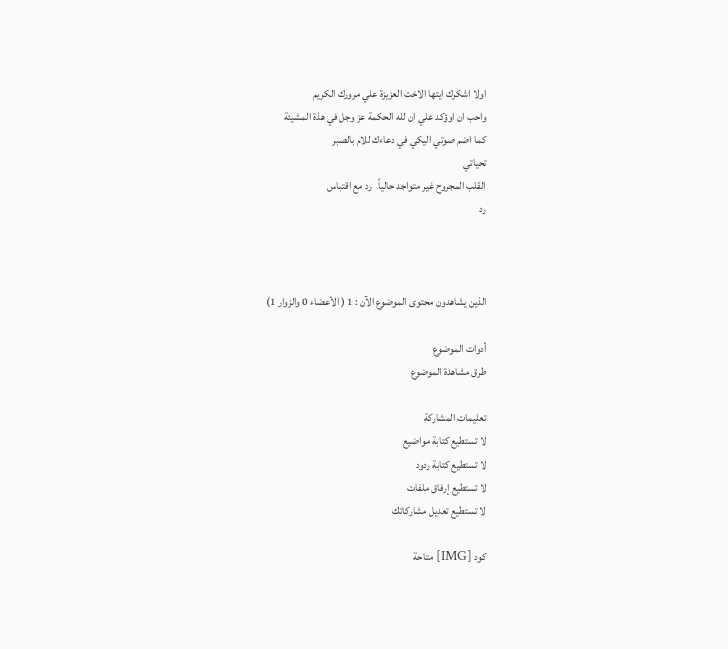اولا اشكرك ايتها الاخت العزيزة علي مرورك الكريم
واحب ان اوؤكد علي ان لله الحكمة عز وجل في هذة المشيئة
كما اضم صوتي اليكي في دعاءك للام بالصبر
تحياتي
القلب المجروح غير متواجد حالياً   رد مع اقتباس
رد



الذين يشاهدون محتوى الموضوع الآن : 1 ( الأعضاء 0 والزوار 1)

أدوات الموضوع
طرق مشاهدة الموضوع

تعليمات المشاركة
لا تستطيع كتابة مواضيع
لا تستطيع كتابة ردود
لا تستطيع إرفاق ملفات
لا تستطيع تعديل مشاركاتك

كود [IMG] متاحة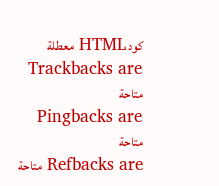كود HTML معطلة
Trackbacks are متاحة
Pingbacks are متاحة
Refbacks are متاحة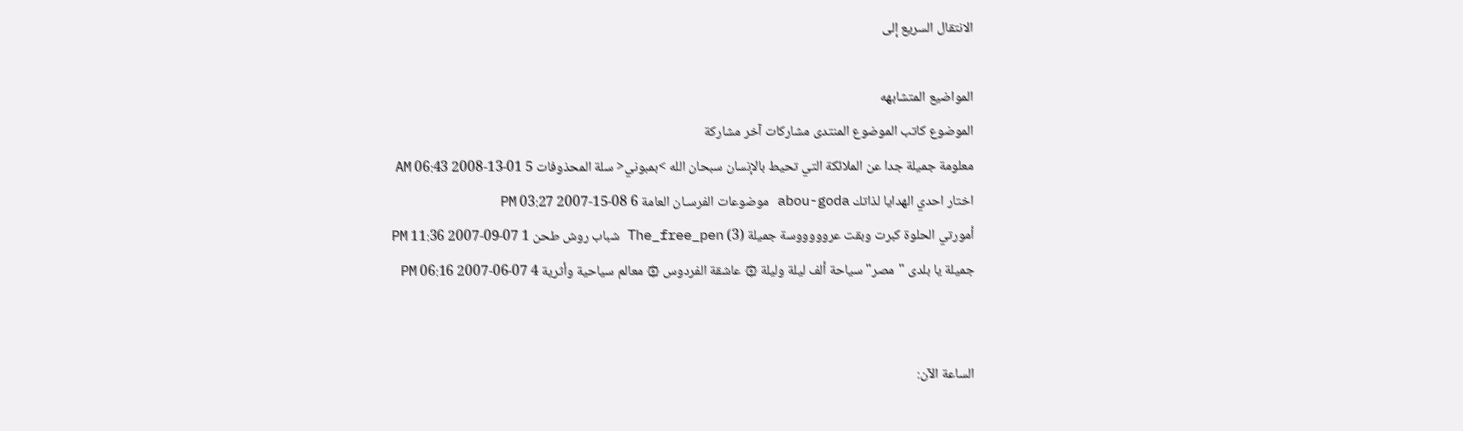الانتقال السريع إلى

المواضيع المتشابهه
الموضوع كاتب الموضوع المنتدى مشاركات آخر مشاركة
معلومة جميلة جدا عن الملائكة التي تحيط بالإنسان سبحان الله >بمبوني< سلة المحذوفات 5 01-13-2008 06:43 AM
اختار احدي الهدايا لذاتك abou-goda موضوعات الفرسـان العامة 6 08-15-2007 03:27 PM
أمورتي الحلوة كبرت وبقت عروووووسة جميلة (3) The_free_pen شباب روش طحن 1 07-09-2007 11:36 PM
جميلة يا بلدى "مصر" سياحة ألف ليلة وليلة ۞ عاشقة الفردوس ۞ معالم سياحية وأثرية 4 07-06-2007 06:16 PM


الساعة الآن: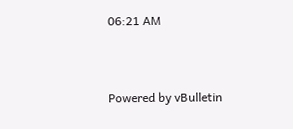06:21 AM


Powered by vBulletin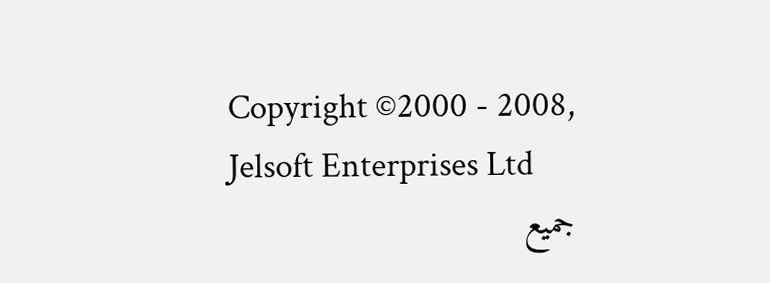Copyright ©2000 - 2008, Jelsoft Enterprises Ltd
جميع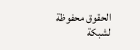الحقوق محفوظة لشبكة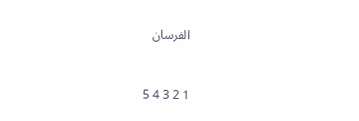الفرسان


1 2 3 4 5